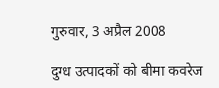गुरुवार, 3 अप्रैल 2008

दुग्ध उत्पादकों को बीमा कवरेज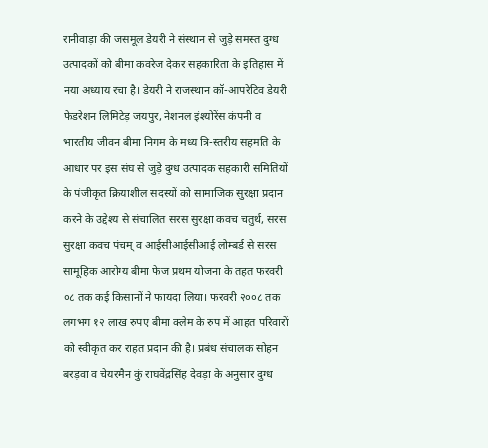रानीवाड़ा की जसमूल डेयरी ने संस्थान से जुड़े समस्त दुग्ध उत्पादकों को बीमा कवरेज देकर सहकारिता के इतिहास में नया अध्याय रचा है। डेयरी ने राजस्थान कॉ-आपरेटिव डेयरी फेडरेशन लिमिटेड़ जयपुर, नेशनल इंश्योरेंस कंपनी व भारतीय जीवन बीमा निगम के मध्य त्रि-स्तरीय सहमति के आधार पर इस संघ से जुड़े दुग्ध उत्पादक सहकारी समितियों के पंजीकृत क्रियाशील सदस्यों को सामाजिक सुरक्षा प्रदान करने के उद्देश्य से संचालित सरस सुरक्षा कवच चतुर्थ, सरस सुरक्षा कवच पंचम् व आईसीआईसीआई लोम्बर्ड से सरस सामूहिक आरोग्य बीमा फेज प्रथम योजना के तहत फरवरी ०८ तक कई किसानों ने फायदा लिया। फरवरी २००८ तक लगभग १२ लाख रुपए बीमा क्लेम के रुप में आहत परिवारों को स्वीकृत कर राहत प्रदान की है। प्रबंध संचालक सोहन बरड़वा व चेयरमैन कुं राघवेंद्रसिंह देवड़ा के अनुसार दुग्ध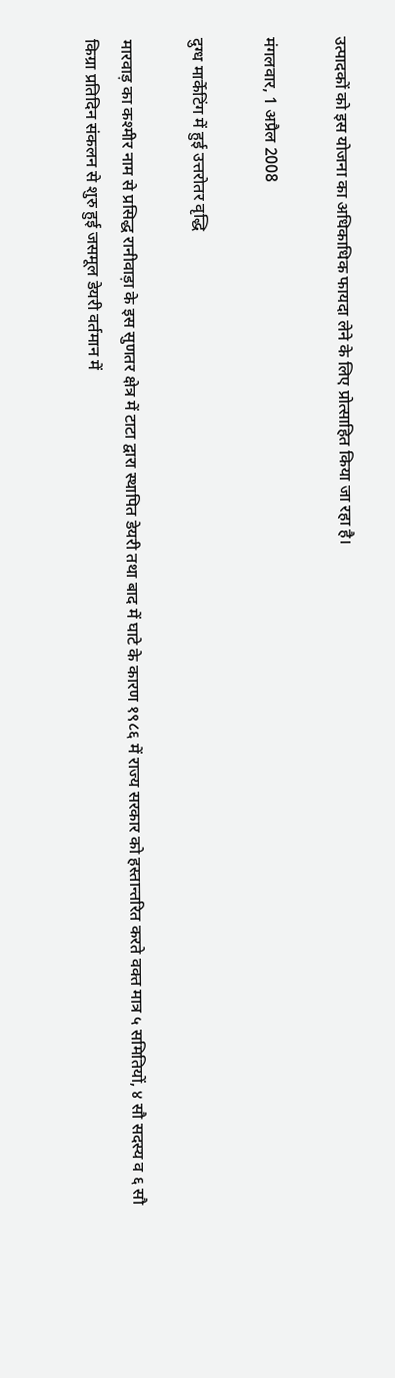उत्पादकों को इस योजना का अधिकाधिक फायदा लेने के लिए प्रोत्साहित किया जा रहा है।

मंगलवार, 1 अप्रैल 2008

दुग्ध मार्केटिंग में हुई उत्तरोतर वृद्धि

मारवाड़ का कश्मीर नाम से प्रसिद्ध रानीवाड़ा के इस सुणतर क्षेत्र में टाटा द्वारा स्थापित डेयरी तथा बाद में घाटे के कारण १९८६ में राज्य सरकार को हस्तान्तरित करते वक्त मात्र ५ समितियों, ४ सौ सदस्य व ६ सौ किग्रा प्रतिदिन संकलन से शुरु हुई जसमूल डेयरी वर्तमान में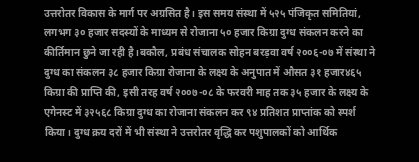उत्तरोतर विकास के मार्ग पर अग्रसित है। इस समय संस्था में ५२५ पंजिकृत समितियां, लगभग ३० हजार सदस्यों के माध्यम से रोजाना ५० हजार किग्रा दुग्ध संकलन करने का कीर्तिमान छुने जा रही है।बकौल, प्रबंध संचालक सोहन बरड़वा वर्ष २००६-०७ में संस्था ने दुग्ध का संकलन ३८ हजार किग्रा रोजाना के लक्ष्य के अनुपात में औसत ३१ हजार४६५ किग्रा की प्राप्ति की, इसी तरह वर्ष २००७-०८ के फरवरी माह तक ३५ हजार के लक्ष्य के एगेनस्ट में ३२५६८ किग्रा दुग्ध का रोजाना संकलन कर ९४ प्रतिशत प्राप्तांक को स्पर्श किया। दुग्ध क्रय दरों में भी संस्था ने उत्तरोतर वृद्धि कर पशुपालकों को आर्थिक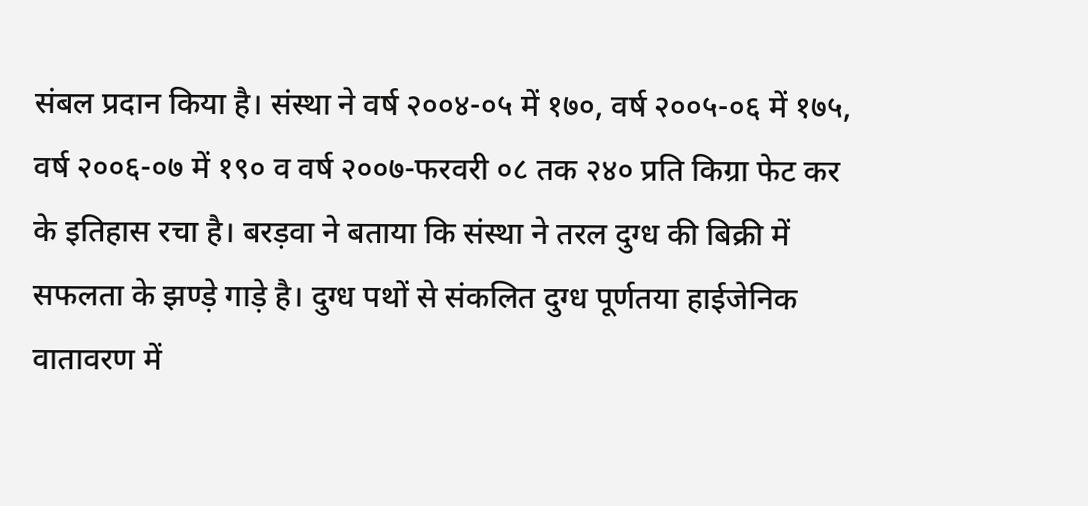संबल प्रदान किया है। संस्था ने वर्ष २००४-०५ में १७०, वर्ष २००५-०६ में १७५, वर्ष २००६-०७ में १९० व वर्ष २००७-फरवरी ०८ तक २४० प्रति किग्रा फेट कर के इतिहास रचा है। बरड़वा ने बताया कि संस्था ने तरल दुग्ध की बिक्री में सफलता के झण्ड़े गाड़े है। दुग्ध पथों से संकलित दुग्ध पूर्णतया हाईजेनिक वातावरण में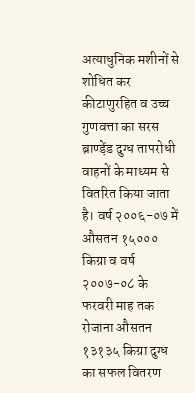अत्याधुनिक मशीनों से शोधित कर कीटाणुरहित व उच्च गुणवत्ता का सरस ब्राण्ड़ेंड दुग्ध तापरोधी वाहनों के माध्यम से वितरित किया जाता है। वर्ष २००६-०७ में औसतन १५००० किग्रा व वर्ष २००७-०८ के फरवरी माह तक रोजाना औसतन १३१३५ किग्रा दुग्ध का सफल वितरण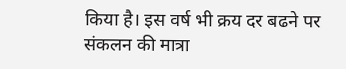किया है। इस वर्ष भी क्रय दर बढने पर संकलन की मात्रा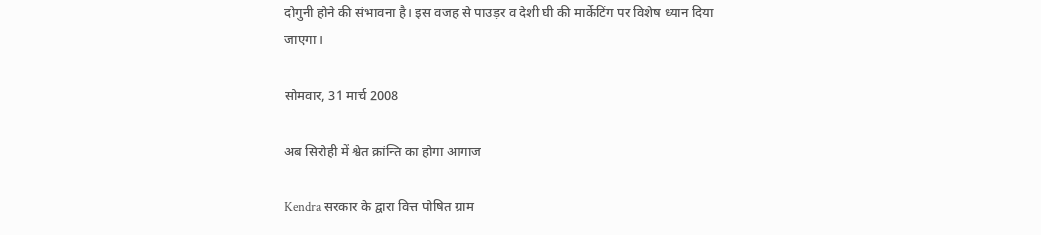दोगुनी होने की संभावना है। इस वजह से पाउड़र व देशी घी की मार्केटिंग पर विशेष ध्यान दिया जाएगा।

सोमवार, 31 मार्च 2008

अब सिरोही में श्वेत क्रांन्ति का होगा आगाज

Kendra सरकार के द्वारा वित्त पोषित ग्राम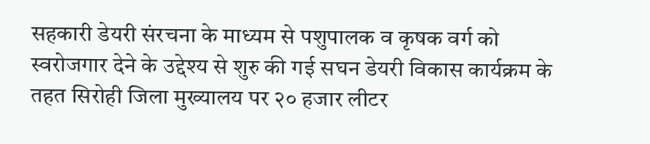सहकारी डेयरी संरचना के माध्यम से पशुपालक व कृषक वर्ग को स्वरोजगार देने के उद्देश्य से शुरु की गई सघन डेयरी विकास कार्यक्रम के तहत सिरोही जिला मुख्यालय पर २० हजार लीटर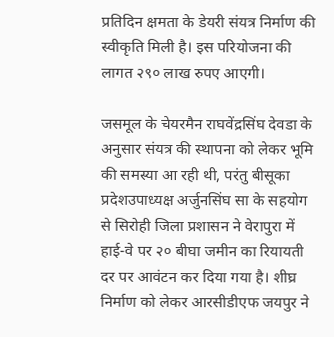प्रतिदिन क्षमता के डेयरी संयत्र निर्माण की स्वीकृति मिली है। इस परियोजना की लागत २९० लाख रुपए आएगी।

जसमूल के चेयरमैन राघवेंद्रसिंघ देवडा के अनुसार संयत्र की स्थापना को लेकर भूमि की समस्या आ रही थी, परंतु बीसूका प्रदेशउपाध्यक्ष अर्जुनसिंघ सा के सहयोग से सिरोही जिला प्रशासन ने वेरापुरा में हाई-वे पर २० बीघा जमीन का रियायती दर पर आवंटन कर दिया गया है। शीघ्र निर्माण को लेकर आरसीडीएफ जयपुर ने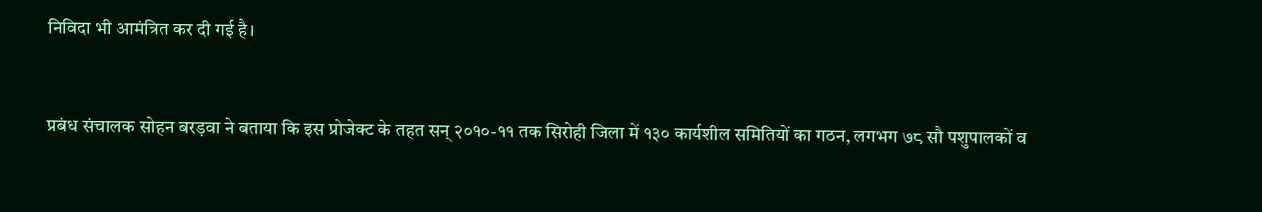निविदा भी आमंत्रित कर दी गई है।


प्रबंध संचालक सोहन बरड़वा ने बताया कि इस प्रोजेक्ट के तहत सन् २०१०-११ तक सिरोही जिला में १३० कार्यशील समितियों का गठन, लगभग ७८ सौ पशुपालकों व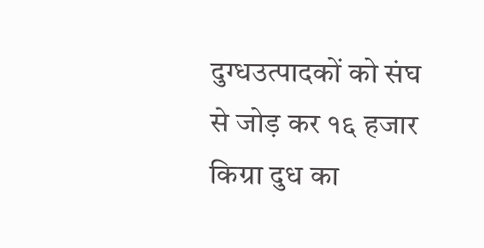दुग्धउत्पादकों को संघ से जोड़ कर १६ हजार किग्रा दुध का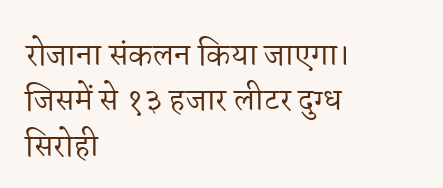रोजाना संकलन किया जाएगा। जिसमें से १३ हजार लीटर दुग्ध सिरोही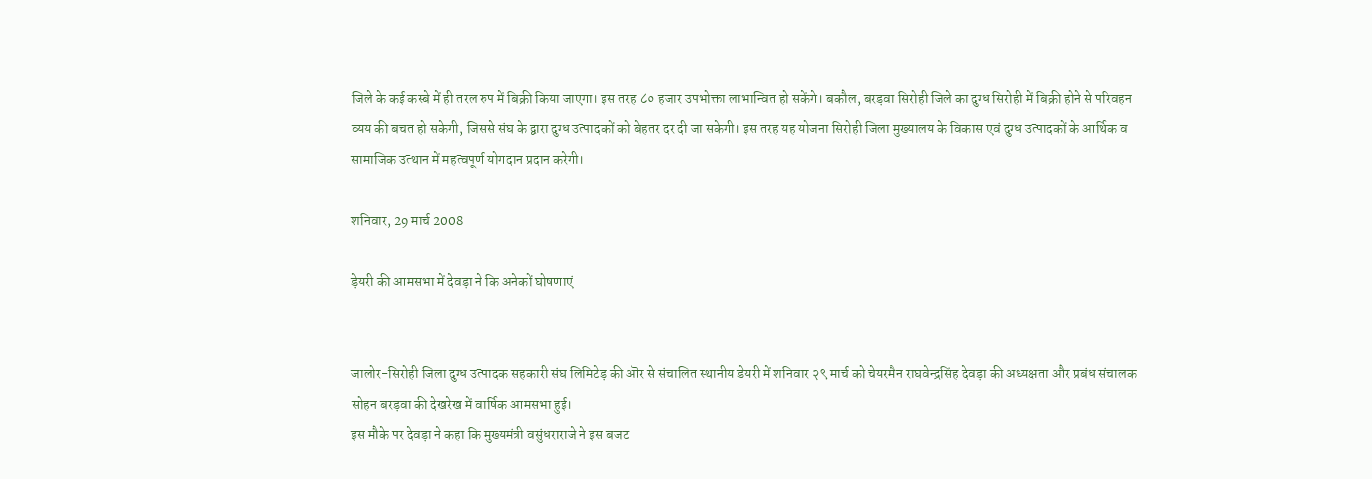जिले के कई कस्बे में ही तरल रुप में बिक्री किया जाएगा। इस तरह ८० हजार उपभोक्ता लाभान्वित हो सकेंगे। बकौल, बरड़वा सिरोही जिले का दुग्ध सिरोही में बिक्री होने से परिवहन व्यय की बचत हो सकेगी, जिससे संघ के द्वारा दुग्ध उत्पादकों को बेहतर दर दी जा सकेगी। इस तरह यह योजना सिरोही जिला मुख्यालय के विकास एवं दुग्ध उत्पादकों के आर्थिक व सामाजिक उत्थान में महत्वपूर्ण योगदान प्रदान करेगी।

शनिवार, 29 मार्च 2008

ड़ेयरी की आमसभा में देवड़ा ने कि अनेकों घोषणाएं


जालोर-सिरोही जिला दुग्ध उत्पादक सहकारी संघ लिमिटेड़ की ऒर से संचालित स्थानीय डेयरी में शनिवार २९ मार्च को चेयरमैन राघवेन्द्रसिंह देवड़ा की अध्यक्षता और प्रबंध संचालक सोहन बरड़वा की देखरेख में वार्षिक आमसभा हुई।
इस मौके पर देवड़ा ने कहा कि मुख्यमंत्री वसुंधराराजे ने इस बजट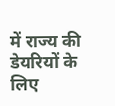में राज्य की डेयरियों के लिए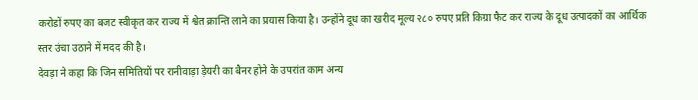करोडों रुपए का बजट स्वीकृत कर राज्य में श्वेत क्रान्ति लाने का प्रयास किया है। उन्होंने दूध का खरीद मूल्य २८० रुपए प्रति किग्रा फैट कर राज्य के दूध उत्पादकों का आर्थिक स्तर उंचा उठाने में मदद की है।
देवड़ा ने कहा कि जिन समितियों पर रानीवाड़ा ड़ेयरी का बैनर होने के उपरांत काम अन्य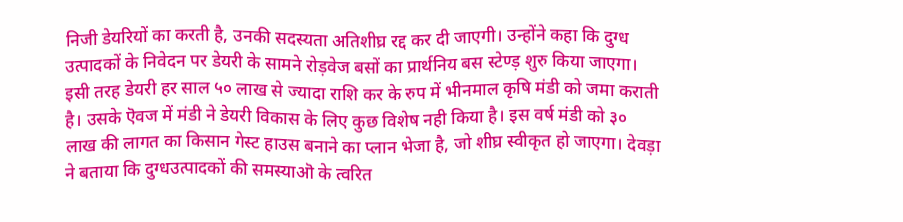निजी डेयरियों का करती है, उनकी सदस्यता अतिशीघ्र रद्द कर दी जाएगी। उन्होंने कहा कि दुग्ध उत्पादकों के निवेदन पर डेयरी के सामने रोड़वेज बसों का प्रार्थनिय बस स्टेण्ड़ शुरु किया जाएगा। इसी तरह डेयरी हर साल ५० लाख से ज्यादा राशि कर के रुप में भीनमाल कृषि मंडी को जमा कराती है। उसके ऎवज में मंडी ने डेयरी विकास के लिए कुछ विशेष नही किया है। इस वर्ष मंडी को ३० लाख की लागत का किसान गेस्ट हाउस बनाने का प्लान भेजा है, जो शीघ्र स्वीकृत हो जाएगा। देवड़ा ने बताया कि दुग्धउत्पादकों की समस्याऒ के त्वरित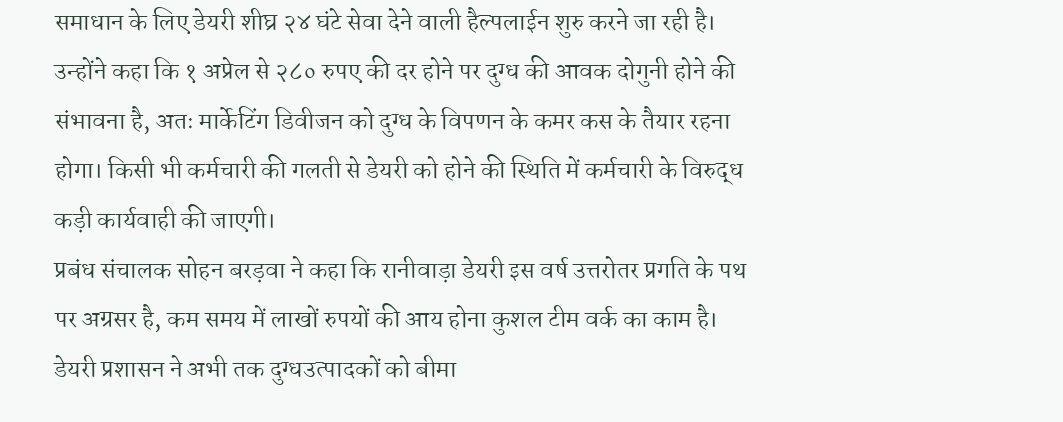समाधान के लिए डेयरी शीघ्र २४ घंटे सेवा देने वाली हैल्पलाईन शुरु करने जा रही है। उन्होंने कहा कि १ अप्रेल से २८० रुपए की दर होने पर दुग्ध की आवक दोगुनी होने की संभावना है, अतः मार्केटिंग डिवीजन को दुग्ध के विपणन के कमर कस के तैयार रहना होगा। किसी भी कर्मचारी की गलती से डेयरी को होने की स्थिति में कर्मचारी के विरुद्ध कड़ी कार्यवाही की जाएगी।
प्रबंध संचालक सोहन बरड़वा ने कहा कि रानीवाड़ा डेयरी इस वर्ष उत्तरोतर प्रगति के पथ पर अग्रसर है, कम समय में लाखों रुपयों की आय होना कुशल टीम वर्क का काम है। डेयरी प्रशासन ने अभी तक दुग्धउत्पादकों को बीमा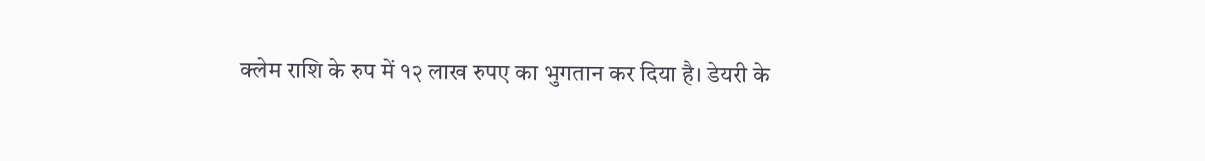क्लेम राशि के रुप में १२ लाख रुपए का भुगतान कर दिया है। डेयरी के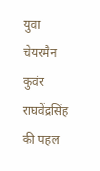युवा चेयरमैन कुवंर राघवेंद्रसिंह की पहल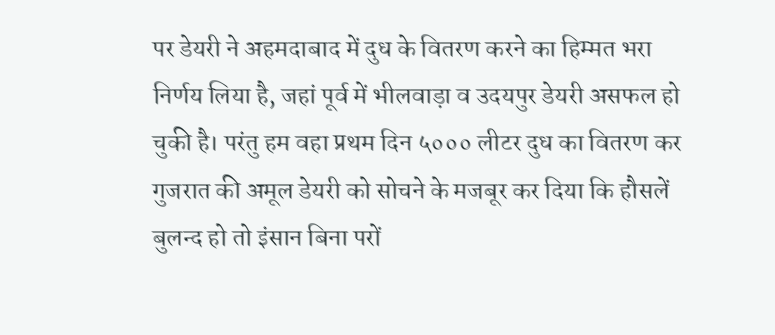पर डेयरी ने अहमदाबाद में दुध के वितरण करने का हिम्मत भरा निर्णय लिया है, जहां पूर्व में भीलवाड़ा व उदयपुर डेयरी असफल हो चुकी है। परंतु हम वहा प्रथम दिन ५००० लीटर दुध का वितरण कर गुजरात की अमूल डेयरी को सोचने के मजबूर कर दिया कि हौसलें बुलन्द हो तो इंसान बिना परों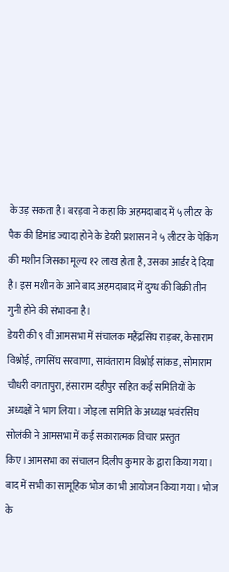के उड़ सकता है। बरड़वा ने कहा कि अहमदाबाद में ५ लीटर के पैक की डिमांड ज्यादा होने के डेयरी प्रशासन ने ५ लीटर के पेकिंग की मशीन जिसका मूल्य १२ लाख होता है, उसका आर्डर दे दिया है। इस मशीन के आने बाद अहमदाबाद में दुग्ध की बिक्री तीन गुनी होने की संभावना है।
डेयरी की ९ वीं आमसभा में संचालक महैंद्रसिंघ राड़बर, केसाराम विश्नोई, तगसिंघ सरवाणा, सावंताराम विश्नोई सांकड, सोमाराम चौधरी वगतापुरा, हंसाराम दहीपुर सहित कई समितियों के अध्यक्षों ने भाग लिया। जोइला समिति के अध्यक्ष भवंरसिंघ सोलंकी ने आमसभा में कई सकारात्मक विचार प्रस्तुत किए।आमसभा का संचालन दिलीप कुमार के द्वारा किया गया। बाद में सभी का सामूहिक भोज का भी आयोजन किया गया। भोज के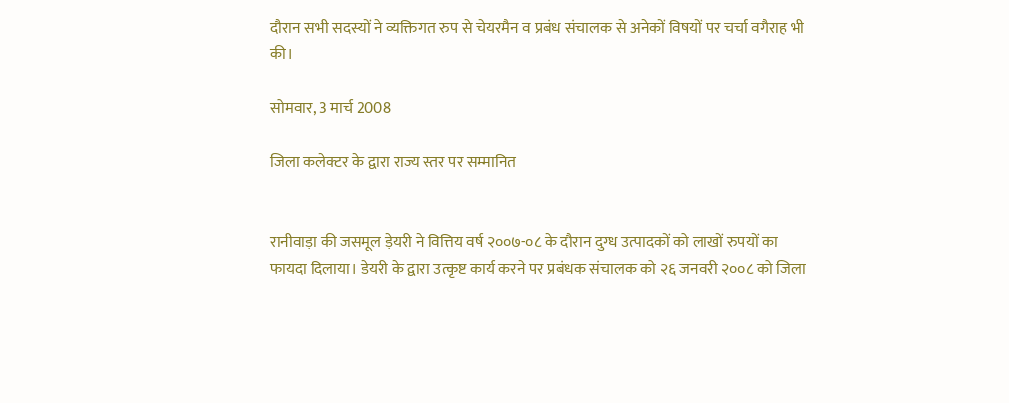दौरान सभी सदस्यों ने व्यक्तिगत रुप से चेयरमैन व प्रबंध संचालक से अनेकों विषयों पर चर्चा वगैराह भी की।

सोमवार, 3 मार्च 2008

जिला कलेक्टर के द्वारा राज्य स्तर पर सम्मानित


रानीवाड़ा की जसमूल ड़ेयरी ने वित्तिय वर्ष २००७-०८ के दौरान दुग्ध उत्पादकों को लाखों रुपयों का फायदा दिलाया। डेयरी के द्वारा उत्कृष्ट कार्य करने पर प्रबंधक संचालक को २६ जनवरी २००८ को जिला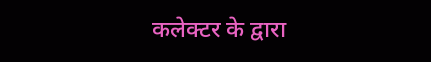कलेक्टर के द्वारा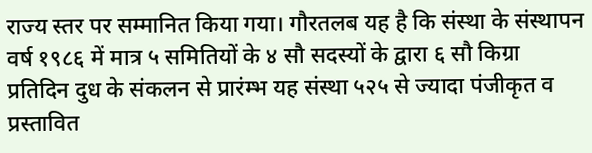राज्य स्तर पर सम्मानित किया गया। गौरतलब यह है कि संस्था के संस्थापन वर्ष १९८६ में मात्र ५ समितियों के ४ सौ सदस्यों के द्वारा ६ सौ किग्रा प्रतिदिन दुध के संकलन से प्रारंम्भ यह संस्था ५२५ से ज्यादा पंजीकृत व प्रस्तावित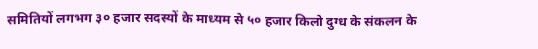समितियों लगभग ३० हजार सदस्यों के माध्यम से ५० हजार किलो दुग्ध के संकलन के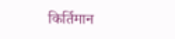किर्तिमान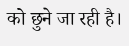को छुने जा रही है।